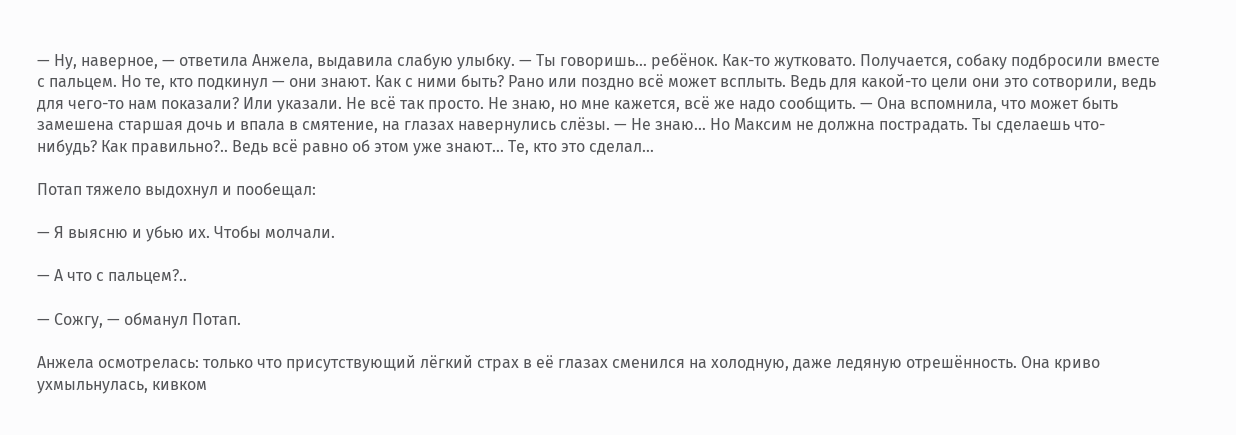— Ну, наверное, — ответила Анжела, выдавила слабую улыбку. — Ты говоришь… ребёнок. Как-то жутковато. Получается, собаку подбросили вместе с пальцем. Но те, кто подкинул — они знают. Как с ними быть? Рано или поздно всё может всплыть. Ведь для какой-то цели они это сотворили, ведь для чего-то нам показали? Или указали. Не всё так просто. Не знаю, но мне кажется, всё же надо сообщить. — Она вспомнила, что может быть замешена старшая дочь и впала в смятение, на глазах навернулись слёзы. — Не знаю… Но Максим не должна пострадать. Ты сделаешь что-нибудь? Как правильно?.. Ведь всё равно об этом уже знают… Те, кто это сделал…

Потап тяжело выдохнул и пообещал:

— Я выясню и убью их. Чтобы молчали.

— А что с пальцем?..

— Сожгу, — обманул Потап.

Анжела осмотрелась: только что присутствующий лёгкий страх в её глазах сменился на холодную, даже ледяную отрешённость. Она криво ухмыльнулась, кивком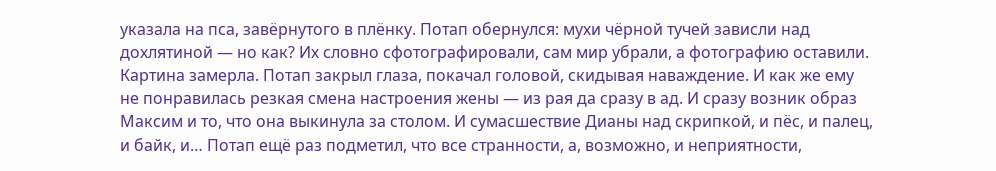указала на пса, завёрнутого в плёнку. Потап обернулся: мухи чёрной тучей зависли над дохлятиной — но как? Их словно сфотографировали, сам мир убрали, а фотографию оставили. Картина замерла. Потап закрыл глаза, покачал головой, скидывая наваждение. И как же ему не понравилась резкая смена настроения жены — из рая да сразу в ад. И сразу возник образ Максим и то, что она выкинула за столом. И сумасшествие Дианы над скрипкой, и пёс, и палец, и байк, и… Потап ещё раз подметил, что все странности, а, возможно, и неприятности,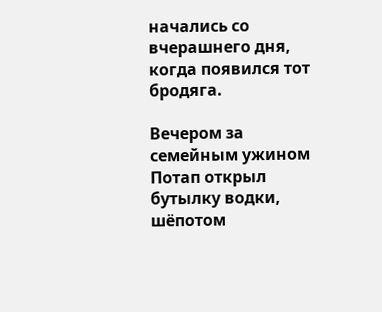начались со вчерашнего дня, когда появился тот бродяга.

Вечером за семейным ужином Потап открыл бутылку водки, шёпотом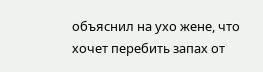объяснил на ухо жене, что хочет перебить запах от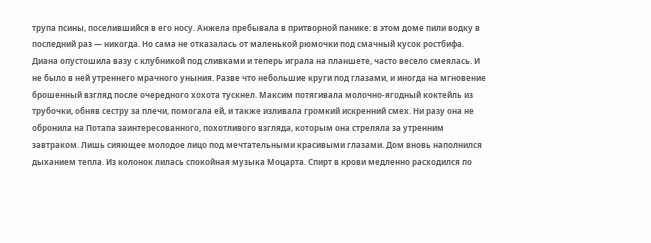трупа псины, поселившийся в его носу. Анжела пребывала в притворной панике: в этом доме пили водку в последний раз — никогда. Но сама не отказалась от маленькой рюмочки под смачный кусок ростбифа. Диана опустошила вазу с клубникой под сливками и теперь играла на планшете, часто весело смеялась. И не было в ней утреннего мрачного уныния. Разве что небольшие круги под глазами, и иногда на мгновение брошенный взгляд после очередного хохота тускнел. Максим потягивала молочно-ягодный коктейль из трубочки, обняв сестру за плечи, помогала ей, и также изливала громкий искренний смех. Ни разу она не обронила на Потапа заинтересованного, похотливого взгляда, которым она стреляла за утренним завтраком. Лишь сияющее молодое лицо под мечтательными красивыми глазами. Дом вновь наполнился дыханием тепла. Из колонок лилась спокойная музыка Моцарта. Спирт в крови медленно расходился по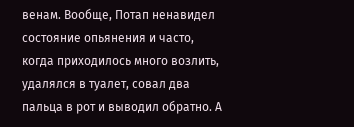венам. Вообще, Потап ненавидел состояние опьянения и часто, когда приходилось много возлить, удалялся в туалет, совал два пальца в рот и выводил обратно. А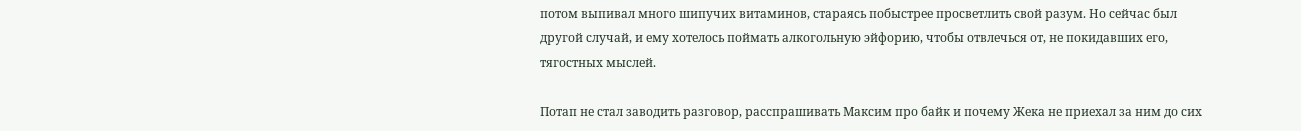потом выпивал много шипучих витаминов, стараясь побыстрее просветлить свой разум. Но сейчас был другой случай, и ему хотелось поймать алкогольную эйфорию, чтобы отвлечься от, не покидавших его, тягостных мыслей.

Потап не стал заводить разговор, расспрашивать Максим про байк и почему Жека не приехал за ним до сих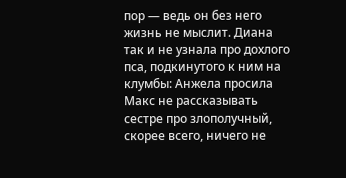пор — ведь он без него жизнь не мыслит. Диана так и не узнала про дохлого пса, подкинутого к ним на клумбы: Анжела просила Макс не рассказывать сестре про злополучный, скорее всего, ничего не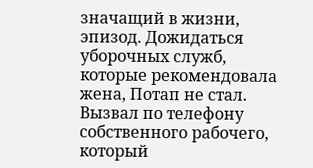значащий в жизни, эпизод. Дожидаться уборочных служб, которые рекомендовала жена, Потап не стал. Вызвал по телефону собственного рабочего, который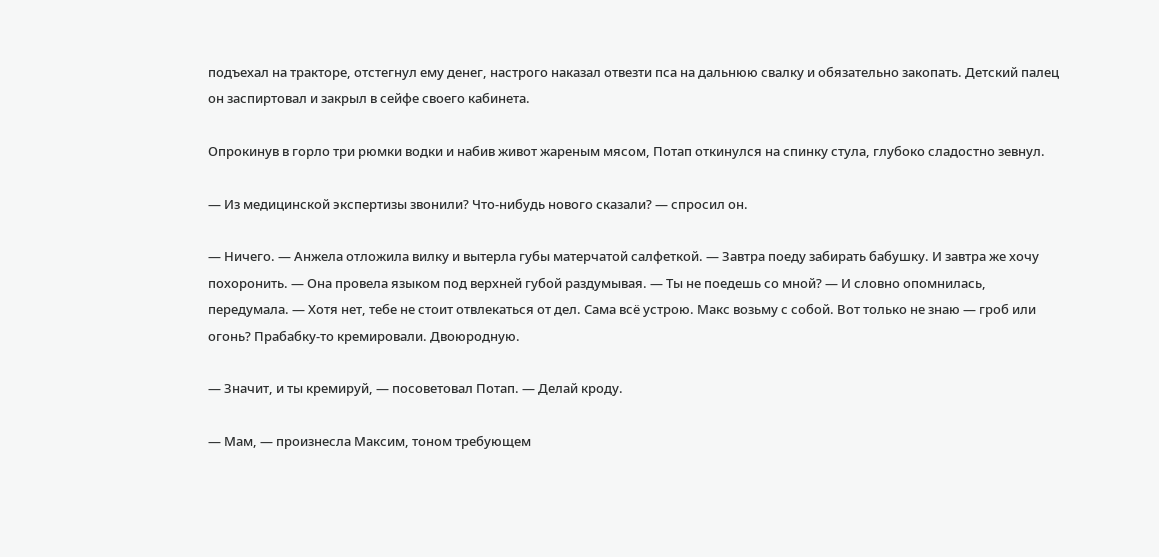подъехал на тракторе, отстегнул ему денег, настрого наказал отвезти пса на дальнюю свалку и обязательно закопать. Детский палец он заспиртовал и закрыл в сейфе своего кабинета.

Опрокинув в горло три рюмки водки и набив живот жареным мясом, Потап откинулся на спинку стула, глубоко сладостно зевнул.

— Из медицинской экспертизы звонили? Что-нибудь нового сказали? — спросил он.

— Ничего. — Анжела отложила вилку и вытерла губы матерчатой салфеткой. — Завтра поеду забирать бабушку. И завтра же хочу похоронить. — Она провела языком под верхней губой раздумывая. — Ты не поедешь со мной? — И словно опомнилась, передумала. — Хотя нет, тебе не стоит отвлекаться от дел. Сама всё устрою. Макс возьму с собой. Вот только не знаю — гроб или огонь? Прабабку-то кремировали. Двоюродную.

— Значит, и ты кремируй, — посоветовал Потап. — Делай кроду.

— Мам, — произнесла Максим, тоном требующем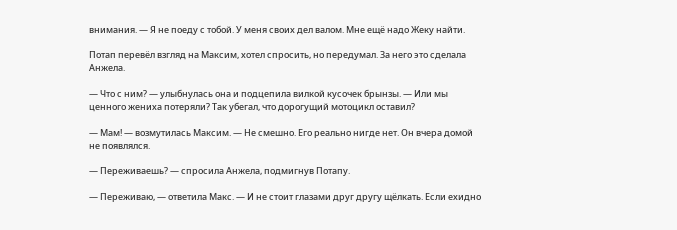внимания. — Я не поеду с тобой. У меня своих дел валом. Мне ещё надо Жеку найти.

Потап перевёл взгляд на Максим, хотел спросить, но передумал. За него это сделала Анжела.

— Что с ним? — улыбнулась она и подцепила вилкой кусочек брынзы. — Или мы ценного жениха потеряли? Так убегал, что дорогущий мотоцикл оставил?

— Мам! — возмутилась Максим. — Не смешно. Его реально нигде нет. Он вчера домой не появлялся.

— Переживаешь? — спросила Анжела, подмигнув Потапу.

— Переживаю, — ответила Макс. — И не стоит глазами друг другу щёлкать. Если ехидно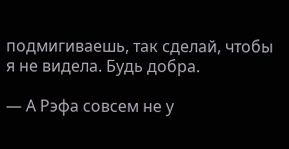подмигиваешь, так сделай, чтобы я не видела. Будь добра.

— А Рэфа совсем не у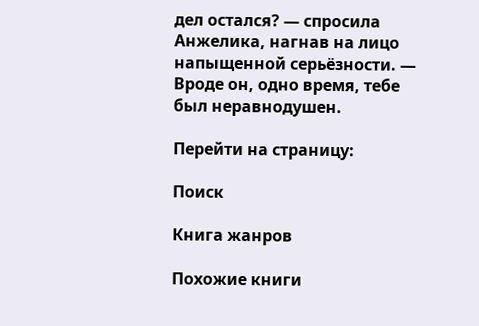дел остался? — спросила Анжелика, нагнав на лицо напыщенной серьёзности. — Вроде он, одно время, тебе был неравнодушен.

Перейти на страницу:

Поиск

Книга жанров

Похожие книги